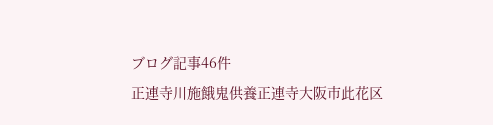ブログ記事46件
正連寺川施餓鬼供養正連寺大阪市此花区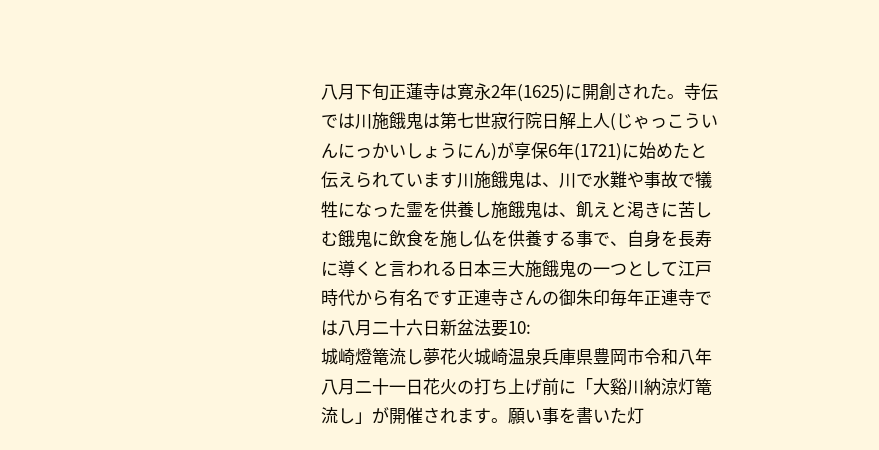八月下旬正蓮寺は寛永2年(1625)に開創された。寺伝では川施餓鬼は第七世寂行院日解上人(じゃっこういんにっかいしょうにん)が享保6年(1721)に始めたと伝えられています川施餓鬼は、川で水難や事故で犠牲になった霊を供養し施餓鬼は、飢えと渇きに苦しむ餓鬼に飲食を施し仏を供養する事で、自身を長寿に導くと言われる日本三大施餓鬼の一つとして江戸時代から有名です正連寺さんの御朱印毎年正連寺では八月二十六日新盆法要10:
城崎燈篭流し夢花火城崎温泉兵庫県豊岡市令和八年八月二十一日花火の打ち上げ前に「大谿川納涼灯篭流し」が開催されます。願い事を書いた灯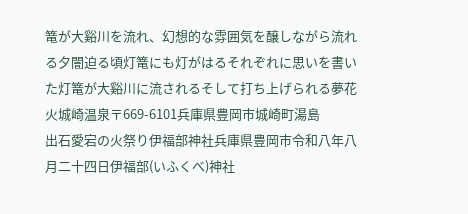篭が大谿川を流れ、幻想的な雰囲気を醸しながら流れる夕闇迫る頃灯篭にも灯がはるそれぞれに思いを書いた灯篭が大谿川に流されるそして打ち上げられる夢花火城崎温泉〒669-6101兵庫県豊岡市城崎町湯島
出石愛宕の火祭り伊福部神社兵庫県豊岡市令和八年八月二十四日伊福部(いふくべ)神社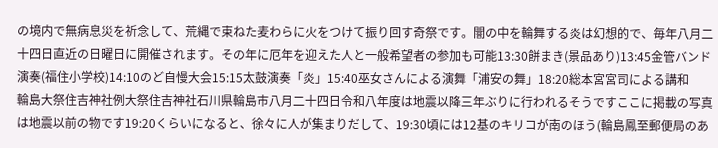の境内で無病息災を祈念して、荒縄で束ねた麦わらに火をつけて振り回す奇祭です。闇の中を輪舞する炎は幻想的で、毎年八月二十四日直近の日曜日に開催されます。その年に厄年を迎えた人と一般希望者の参加も可能13:30餅まき(景品あり)13:45金管バンド演奏(福住小学校)14:10のど自慢大会15:15太鼓演奏「炎」15:40巫女さんによる演舞「浦安の舞」18:20総本宮宮司による講和
輪島大祭住吉神社例大祭住吉神社石川県輪島市八月二十四日令和八年度は地震以降三年ぶりに行われるそうですここに掲載の写真は地震以前の物です19:20くらいになると、徐々に人が集まりだして、19:30頃には12基のキリコが南のほう(輪島鳳至郵便局のあ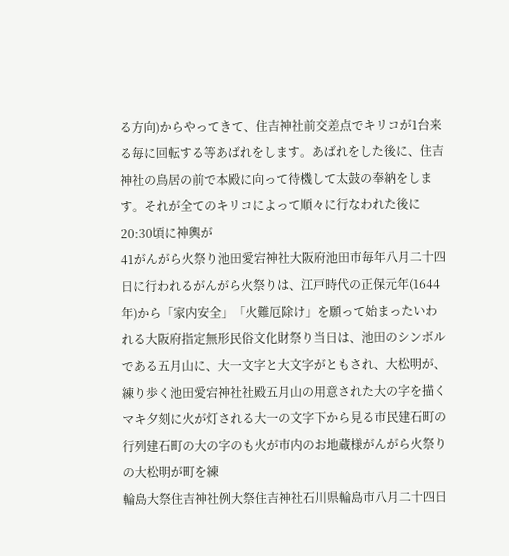る方向)からやってきて、住吉神社前交差点でキリコが1台来る毎に回転する等あばれをします。あばれをした後に、住吉神社の鳥居の前で本殿に向って待機して太鼓の奉納をします。それが全てのキリコによって順々に行なわれた後に20:30頃に神輿が
41がんがら火祭り池田愛宕神社大阪府池田市毎年八月二十四日に行われるがんがら火祭りは、江戸時代の正保元年(1644年)から「家内安全」「火難厄除け」を願って始まったいわれる大阪府指定無形民俗文化財祭り当日は、池田のシンボルである五月山に、大一文字と大文字がともされ、大松明が、練り歩く池田愛宕神社社殿五月山の用意された大の字を描くマキ夕刻に火が灯される大一の文字下から見る市民建石町の行列建石町の大の字のも火が市内のお地蔵様がんがら火祭りの大松明が町を練
輪島大祭住吉神社例大祭住吉神社石川県輪島市八月二十四日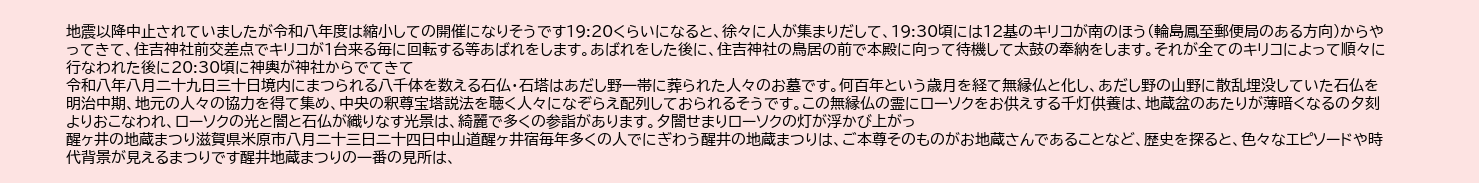地震以降中止されていましたが令和八年度は縮小しての開催になりそうです19:20くらいになると、徐々に人が集まりだして、19:30頃には12基のキリコが南のほう(輪島鳳至郵便局のある方向)からやってきて、住吉神社前交差点でキリコが1台来る毎に回転する等あばれをします。あばれをした後に、住吉神社の鳥居の前で本殿に向って待機して太鼓の奉納をします。それが全てのキリコによって順々に行なわれた後に20:30頃に神輿が神社からでてきて
令和八年八月二十九日三十日境内にまつられる八千体を数える石仏・石塔はあだし野一帯に葬られた人々のお墓です。何百年という歳月を経て無縁仏と化し、あだし野の山野に散乱埋没していた石仏を明治中期、地元の人々の協力を得て集め、中央の釈尊宝塔説法を聴く人々になぞらえ配列しておられるそうです。この無縁仏の霊にローソクをお供えする千灯供養は、地蔵盆のあたりが薄暗くなるの夕刻よりおこなわれ、ローソクの光と闇と石仏が織りなす光景は、綺麗で多くの参詣があります。夕闇せまりローソクの灯が浮かび上がっ
醒ヶ井の地蔵まつり滋賀県米原市八月二十三日二十四日中山道醒ヶ井宿毎年多くの人でにぎわう醒井の地蔵まつりは、ご本尊そのものがお地蔵さんであることなど、歴史を探ると、色々なエピソードや時代背景が見えるまつりです醒井地蔵まつりの一番の見所は、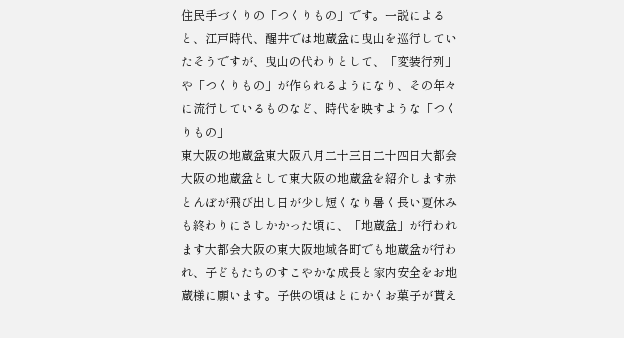住民手づくりの「つくりもの」です。一説によると、江戸時代、醒井では地蔵盆に曳山を巡行していたそうですが、曳山の代わりとして、「変装行列」や「つくりもの」が作られるようになり、その年々に流行しているものなど、時代を映すような「つくりもの」
東大阪の地蔵盆東大阪八月二十三日二十四日大都会大阪の地蔵盆として東大阪の地蔵盆を紹介します赤とんぼが飛び出し日が少し短くなり暑く長い夏休みも終わりにさしかかった頃に、「地蔵盆」が行われます大都会大阪の東大阪地域各町でも地蔵盆が行われ、子どもたちのすこやかな成長と家内安全をお地蔵様に願います。子供の頃はとにかくお菓子が貰え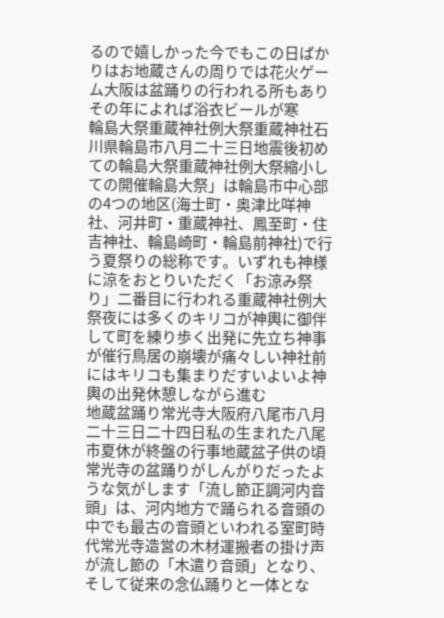るので嬉しかった今でもこの日ばかりはお地蔵さんの周りでは花火ゲーム大阪は盆踊りの行われる所もありその年によれば浴衣ビールが寒
輪島大祭重蔵神社例大祭重蔵神社石川県輪島市八月二十三日地震後初めての輪島大祭重蔵神社例大祭縮小しての開催輪島大祭」は輪島市中心部の4つの地区(海士町・奥津比咩神社、河井町・重蔵神社、鳳至町・住吉神社、輪島崎町・輪島前神社)で行う夏祭りの総称です。いずれも神様に涼をおとりいただく「お涼み祭り」二番目に行われる重蔵神社例大祭夜には多くのキリコが神輿に御伴して町を練り歩く出発に先立ち神事が催行鳥居の崩壊が痛々しい神社前にはキリコも集まりだすいよいよ神輿の出発休憩しながら進む
地蔵盆踊り常光寺大阪府八尾市八月二十三日二十四日私の生まれた八尾市夏休が終盤の行事地蔵盆子供の頃常光寺の盆踊りがしんがりだったような気がします「流し節正調河内音頭」は、河内地方で踊られる音頭の中でも最古の音頭といわれる室町時代常光寺造営の木材運搬者の掛け声が流し節の「木遣り音頭」となり、そして従来の念仏踊りと一体とな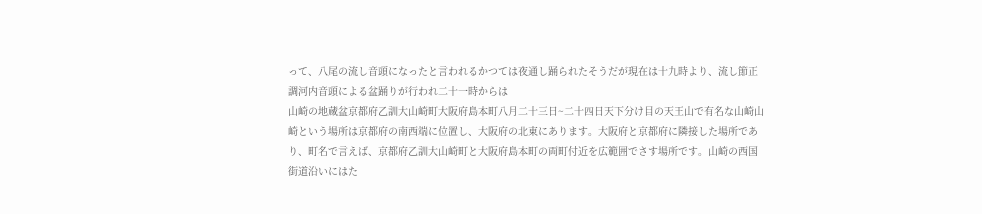って、八尾の流し音頭になったと言われるかつては夜通し踊られたそうだが現在は十九時より、流し節正調河内音頭による盆踊りが行われ二十一時からは
山崎の地蔵盆京都府乙訓大山崎町大阪府島本町八月二十三日~二十四日天下分け目の天王山で有名な山崎山崎という場所は京都府の南西端に位置し、大阪府の北東にあります。大阪府と京都府に隣接した場所であり、町名で言えば、京都府乙訓大山崎町と大阪府島本町の両町付近を広範囲でさす場所です。山崎の西国街道沿いにはた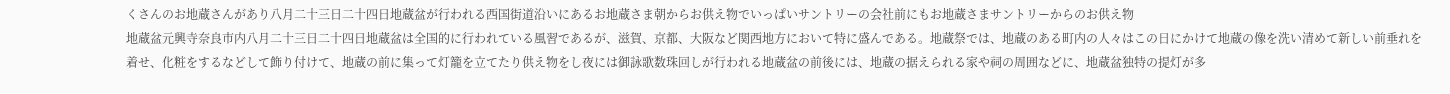くさんのお地蔵さんがあり八月二十三日二十四日地蔵盆が行われる西国街道沿いにあるお地蔵さま朝からお供え物でいっぱいサントリーの会社前にもお地蔵さまサントリーからのお供え物
地蔵盆元興寺奈良市内八月二十三日二十四日地蔵盆は全国的に行われている風習であるが、滋賀、京都、大阪など関西地方において特に盛んである。地蔵祭では、地蔵のある町内の人々はこの日にかけて地蔵の像を洗い清めて新しい前垂れを着せ、化粧をするなどして飾り付けて、地蔵の前に集って灯籠を立てたり供え物をし夜には御詠歌数珠回しが行われる地蔵盆の前後には、地蔵の据えられる家や祠の周囲などに、地蔵盆独特の提灯が多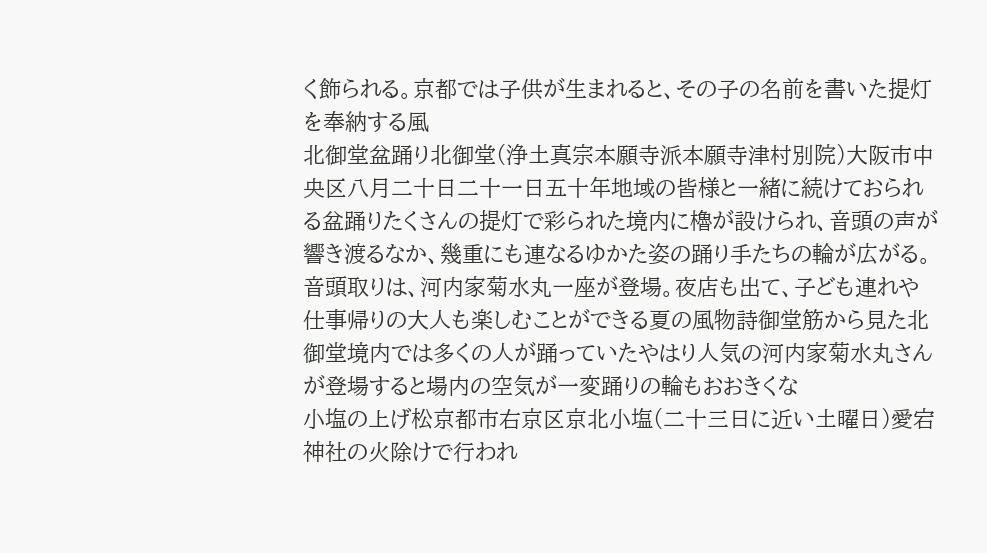く飾られる。京都では子供が生まれると、その子の名前を書いた提灯を奉納する風
北御堂盆踊り北御堂(浄土真宗本願寺派本願寺津村別院)大阪市中央区八月二十日二十一日五十年地域の皆様と一緒に続けておられる盆踊りたくさんの提灯で彩られた境内に櫓が設けられ、音頭の声が響き渡るなか、幾重にも連なるゆかた姿の踊り手たちの輪が広がる。音頭取りは、河内家菊水丸一座が登場。夜店も出て、子ども連れや仕事帰りの大人も楽しむことができる夏の風物詩御堂筋から見た北御堂境内では多くの人が踊っていたやはり人気の河内家菊水丸さんが登場すると場内の空気が一変踊りの輪もおおきくな
小塩の上げ松京都市右京区京北小塩(二十三日に近い土曜日)愛宕神社の火除けで行われ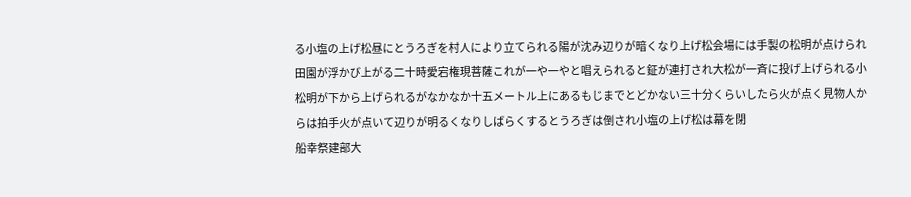る小塩の上げ松昼にとうろぎを村人により立てられる陽が沈み辺りが暗くなり上げ松会場には手製の松明が点けられ田園が浮かび上がる二十時愛宕権現菩薩これが一や一やと唱えられると鉦が連打され大松が一斉に投げ上げられる小松明が下から上げられるがなかなか十五メートル上にあるもじまでとどかない三十分くらいしたら火が点く見物人からは拍手火が点いて辺りが明るくなりしばらくするとうろぎは倒され小塩の上げ松は幕を閉
船幸祭建部大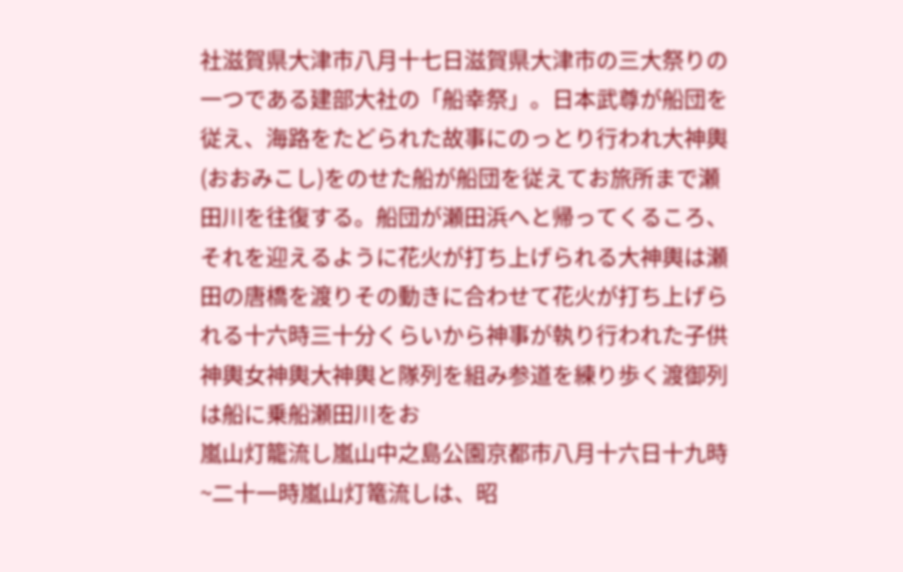社滋賀県大津市八月十七日滋賀県大津市の三大祭りの一つである建部大社の「船幸祭」。日本武尊が船団を従え、海路をたどられた故事にのっとり行われ大神輿(おおみこし)をのせた船が船団を従えてお旅所まで瀬田川を往復する。船団が瀬田浜へと帰ってくるころ、それを迎えるように花火が打ち上げられる大神輿は瀬田の唐橋を渡りその動きに合わせて花火が打ち上げられる十六時三十分くらいから神事が執り行われた子供神輿女神輿大神輿と隊列を組み参道を練り歩く渡御列は船に乗船瀬田川をお
嵐山灯籠流し嵐山中之島公園京都市八月十六日十九時~二十一時嵐山灯篭流しは、昭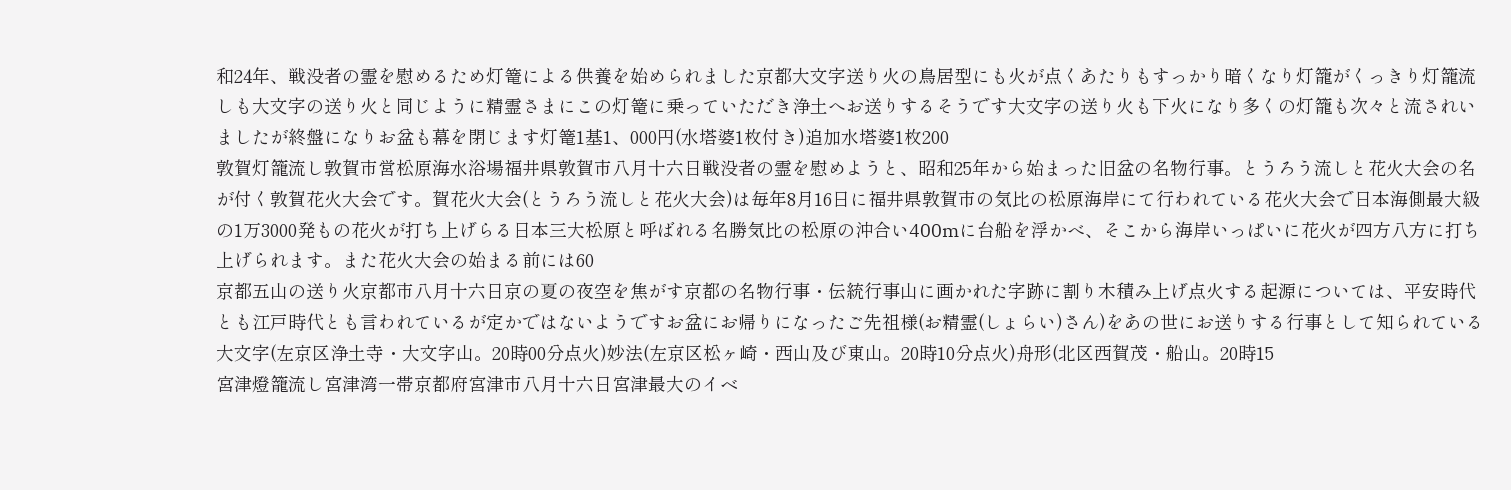和24年、戦没者の霊を慰めるため灯篭による供養を始められました京都大文字送り火の鳥居型にも火が点くあたりもすっかり暗くなり灯籠がくっきり灯籠流しも大文字の送り火と同じように精霊さまにこの灯篭に乗っていただき浄土へお送りするそうです大文字の送り火も下火になり多くの灯籠も次々と流されいましたが終盤になりお盆も幕を閉じます灯篭1基1、000円(水塔婆1枚付き)追加水塔婆1枚200
敦賀灯籠流し敦賀市営松原海水浴場福井県敦賀市八月十六日戦没者の霊を慰めようと、昭和25年から始まった旧盆の名物行事。とうろう流しと花火大会の名が付く敦賀花火大会です。賀花火大会(とうろう流しと花火大会)は毎年8月16日に福井県敦賀市の気比の松原海岸にて行われている花火大会で日本海側最大級の1万3000発もの花火が打ち上げらる日本三大松原と呼ばれる名勝気比の松原の沖合い400mに台船を浮かべ、そこから海岸いっぱいに花火が四方八方に打ち上げられます。また花火大会の始まる前には60
京都五山の送り火京都市八月十六日京の夏の夜空を焦がす京都の名物行事・伝統行事山に画かれた字跡に割り木積み上げ点火する起源については、平安時代とも江戸時代とも言われているが定かではないようですお盆にお帰りになったご先祖様(お精霊(しょらい)さん)をあの世にお送りする行事として知られている大文字(左京区浄土寺・大文字山。20時00分点火)妙法(左京区松ヶ崎・西山及び東山。20時10分点火)舟形(北区西賀茂・船山。20時15
宮津燈籠流し宮津湾一帯京都府宮津市八月十六日宮津最大のイベ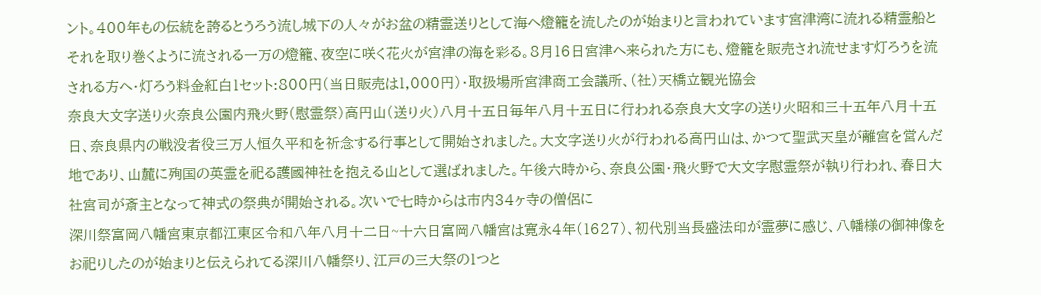ント。400年もの伝統を誇るとうろう流し城下の人々がお盆の精霊送りとして海へ燈籠を流したのが始まりと言われています宮津湾に流れる精霊船とそれを取り巻くように流される一万の燈籠、夜空に咲く花火が宮津の海を彩る。8月16日宮津へ来られた方にも、燈籠を販売され流せます灯ろうを流される方へ・灯ろう料金紅白1セット:800円(当日販売は1,000円)・取扱場所宮津商工会議所、(社)天橋立観光協会
奈良大文字送り火奈良公園内飛火野(慰霊祭)高円山(送り火)八月十五日毎年八月十五日に行われる奈良大文字の送り火昭和三十五年八月十五日、奈良県内の戦没者役三万人恒久平和を祈念する行事として開始されました。大文字送り火が行われる高円山は、かつて聖武天皇が離宮を営んだ地であり、山麓に殉国の英霊を祀る護國神社を抱える山として選ばれました。午後六時から、奈良公園・飛火野で大文字慰霊祭が執り行われ、春日大社宮司が斎主となって神式の祭典が開始される。次いで七時からは市内34ヶ寺の僧侶に
深川祭富岡八幡宮東京都江東区令和八年八月十二日~十六日富岡八幡宮は寛永4年(1627)、初代別当長盛法印が霊夢に感じ、八幡様の御神像をお祀りしたのが始まりと伝えられてる深川八幡祭り、江戸の三大祭の1つと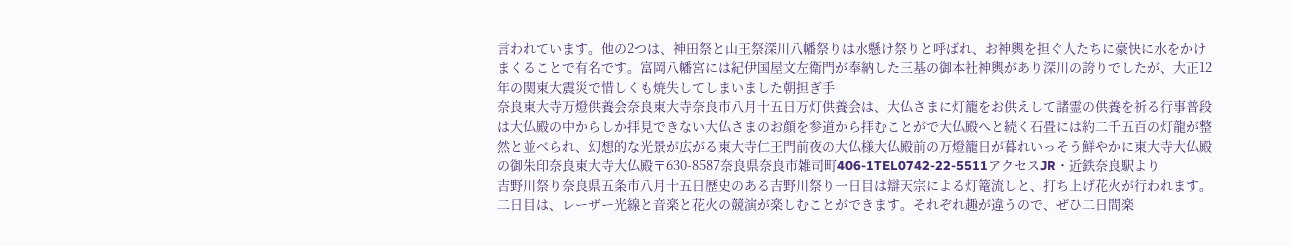言われています。他の2つは、神田祭と山王祭深川八幡祭りは水懸け祭りと呼ばれ、お神輿を担ぐ人たちに豪快に水をかけまくることで有名です。富岡八幡宮には紀伊国屋文左衛門が奉納した三基の御本社神輿があり深川の誇りでしたが、大正12年の関東大震災で惜しくも焼失してしまいました朝担ぎ手
奈良東大寺万燈供養会奈良東大寺奈良市八月十五日万灯供養会は、大仏さまに灯籠をお供えして諸霊の供養を祈る行事普段は大仏殿の中からしか拝見できない大仏さまのお顔を参道から拝むことがで大仏殿へと続く石畳には約二千五百の灯龍が整然と並べられ、幻想的な光景が広がる東大寺仁王門前夜の大仏様大仏殿前の万燈籠日が暮れいっそう鮮やかに東大寺大仏殿の御朱印奈良東大寺大仏殿〒630-8587奈良県奈良市雑司町406-1TEL0742-22-5511アクセスJR・近鉄奈良駅より
吉野川祭り奈良県五条市八月十五日歴史のある吉野川祭り一日目は辯天宗による灯篭流しと、打ち上げ花火が行われます。二日目は、レーザー光線と音楽と花火の競演が楽しむことができます。それぞれ趣が違うので、ぜひ二日間楽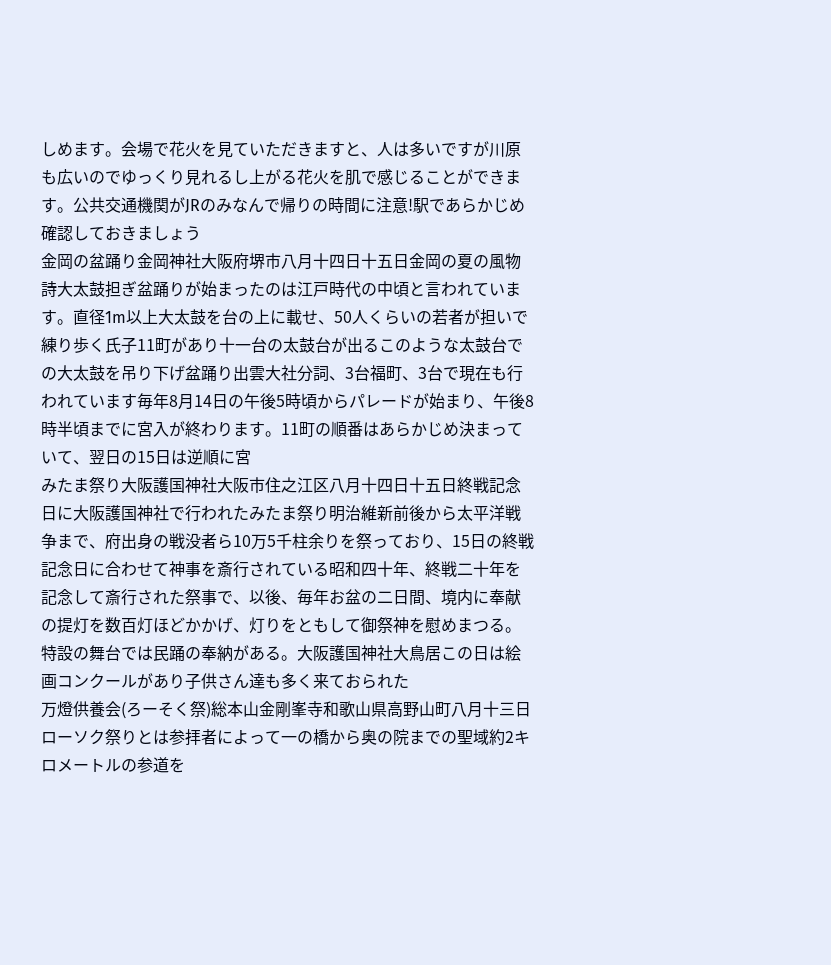しめます。会場で花火を見ていただきますと、人は多いですが川原も広いのでゆっくり見れるし上がる花火を肌で感じることができます。公共交通機関がJRのみなんで帰りの時間に注意!駅であらかじめ確認しておきましょう
金岡の盆踊り金岡神社大阪府堺市八月十四日十五日金岡の夏の風物詩大太鼓担ぎ盆踊りが始まったのは江戸時代の中頃と言われています。直径1m以上大太鼓を台の上に載せ、50人くらいの若者が担いで練り歩く氏子11町があり十一台の太鼓台が出るこのような太鼓台での大太鼓を吊り下げ盆踊り出雲大社分詞、3台福町、3台で現在も行われています毎年8月14日の午後5時頃からパレードが始まり、午後8時半頃までに宮入が終わります。11町の順番はあらかじめ決まっていて、翌日の15日は逆順に宮
みたま祭り大阪護国神社大阪市住之江区八月十四日十五日終戦記念日に大阪護国神社で行われたみたま祭り明治維新前後から太平洋戦争まで、府出身の戦没者ら10万5千柱余りを祭っており、15日の終戦記念日に合わせて神事を斎行されている昭和四十年、終戦二十年を記念して斎行された祭事で、以後、毎年お盆の二日間、境内に奉献の提灯を数百灯ほどかかげ、灯りをともして御祭神を慰めまつる。特設の舞台では民踊の奉納がある。大阪護国神社大鳥居この日は絵画コンクールがあり子供さん達も多く来ておられた
万燈供養会(ろーそく祭)総本山金剛峯寺和歌山県高野山町八月十三日ローソク祭りとは参拝者によって一の橋から奥の院までの聖域約2キロメートルの参道を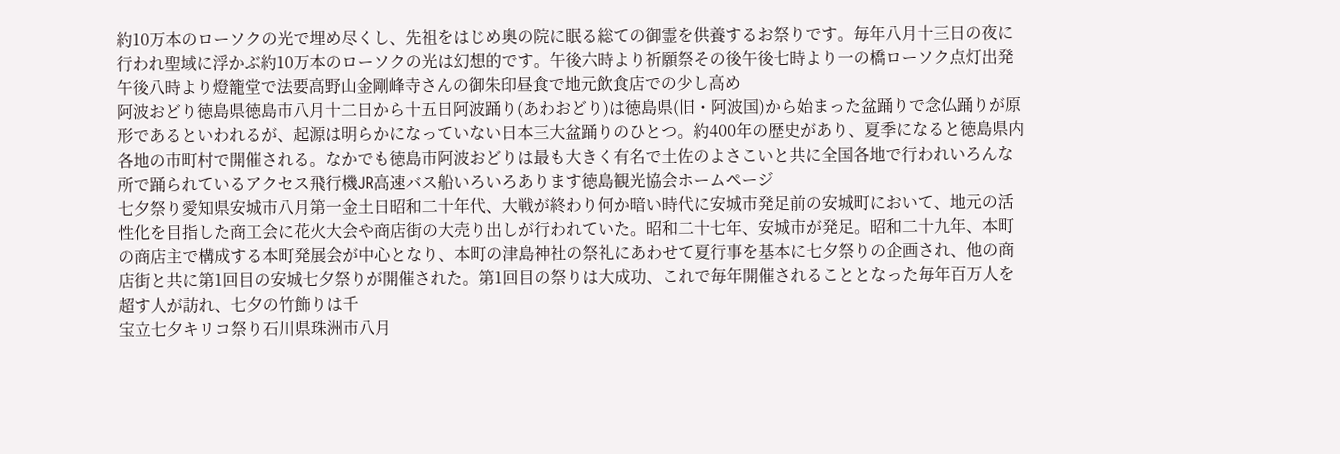約10万本のローソクの光で埋め尽くし、先祖をはじめ奥の院に眠る総ての御霊を供養するお祭りです。毎年八月十三日の夜に行われ聖域に浮かぶ約10万本のローソクの光は幻想的です。午後六時より祈願祭その後午後七時より一の橋ローソク点灯出発午後八時より燈籠堂で法要高野山金剛峰寺さんの御朱印昼食で地元飲食店での少し高め
阿波おどり徳島県徳島市八月十二日から十五日阿波踊り(あわおどり)は徳島県(旧・阿波国)から始まった盆踊りで念仏踊りが原形であるといわれるが、起源は明らかになっていない日本三大盆踊りのひとつ。約400年の歴史があり、夏季になると徳島県内各地の市町村で開催される。なかでも徳島市阿波おどりは最も大きく有名で土佐のよさこいと共に全国各地で行われいろんな所で踊られているアクセス飛行機JR高速バス船いろいろあります徳島観光協会ホームページ
七夕祭り愛知県安城市八月第一金土日昭和二十年代、大戦が終わり何か暗い時代に安城市発足前の安城町において、地元の活性化を目指した商工会に花火大会や商店街の大売り出しが行われていた。昭和二十七年、安城市が発足。昭和二十九年、本町の商店主で構成する本町発展会が中心となり、本町の津島神社の祭礼にあわせて夏行事を基本に七夕祭りの企画され、他の商店街と共に第1回目の安城七夕祭りが開催された。第1回目の祭りは大成功、これで毎年開催されることとなった毎年百万人を超す人が訪れ、七夕の竹飾りは千
宝立七夕キリコ祭り石川県珠洲市八月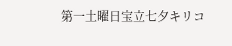第一土曜日宝立七夕キリコ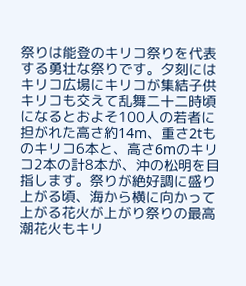祭りは能登のキリコ祭りを代表する勇壮な祭りです。夕刻にはキリコ広場にキリコが集結子供キリコも交えて乱舞二十二時頃になるとおよそ100人の若者に担がれた高さ約14m、重さ2tものキリコ6本と、高さ6mのキリコ2本の計8本が、沖の松明を目指します。祭りが絶好調に盛り上がる頃、海から横に向かって上がる花火が上がり祭りの最高潮花火もキリ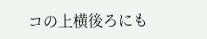コの上横後ろにも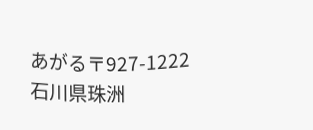あがる〒927-1222石川県珠洲